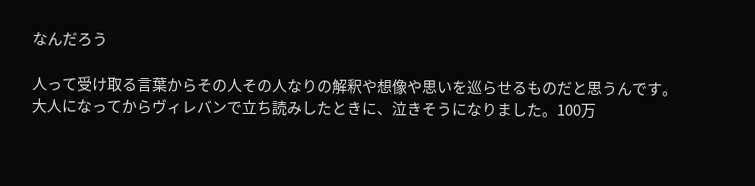なんだろう

人って受け取る言葉からその人その人なりの解釈や想像や思いを巡らせるものだと思うんです。大人になってからヴィレバンで立ち読みしたときに、泣きそうになりました。100万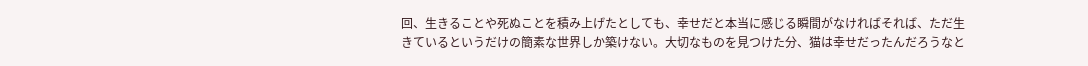回、生きることや死ぬことを積み上げたとしても、幸せだと本当に感じる瞬間がなければそれば、ただ生きているというだけの簡素な世界しか築けない。大切なものを見つけた分、猫は幸せだったんだろうなと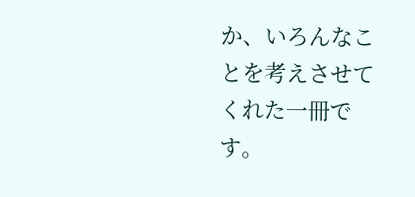か、いろんなことを考えさせてくれた一冊です。